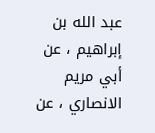عبد الله بن
إبراهيم ، عن أبي مريم الانصاري ، عن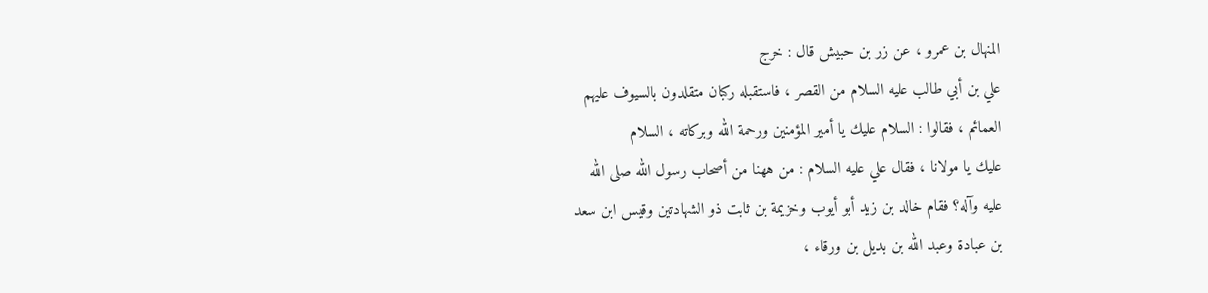المنهال بن عمرو ، عن زر بن حبيش قال : خرج
علي بن أبي طالب عليه السلام من القصر ، فاستقبله ركبان متقلدون بالسيوف عليهم
العمائم ، فقالوا : السلام عليك يا أمير المؤمنين ورحمة الله وبركاته ، السلام
عليك يا مولانا ، فقال علي عليه السلام : من ههنا من أصحاب رسول الله صلى الله
عليه وآله؟ فقام خالد بن زيد أبو أيوب وخزيمة بن ثابت ذو الشهادتين وقيس ابن سعد
بن عبادة وعبد الله بن بديل بن ورقاء ،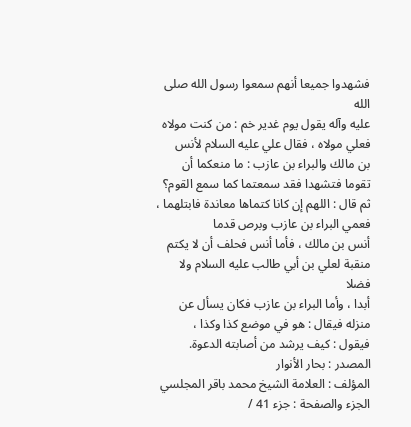فشهدوا جميعا أنهم سمعوا رسول الله صلى الله
عليه وآله يقول يوم غدير خم : من كنت مولاه فعلي مولاه ، فقال علي عليه السلام لأنس
بن مالك والبراء بن عازب : ما منعكما أن تقوما فتشهدا فقد سمعتما كما سمع القوم؟
ثم قال : اللهم إن كانا كتماها معاندة فابتلهما ، فعمي البراء بن عازب وبرص قدما
أنس بن مالك ، فأما أنس فحلف أن لا يكتم منقبة لعلي بن أبي طالب عليه السلام ولا فضلا
أبدا ، وأما البراء بن عازب فكان يسأل عن منزله فيقال : هو في موضع كذا وكذا ،
فيقول : كيف يرشد من أصابته الدعوة.
المصدر : بحار الأنوار
المؤلف : العلامة الشيخ محمد باقر المجلسي
الجزء والصفحة : جزء 41 /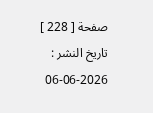صفحة [ 228 ]
تاريخ النشر : 2026-06-06